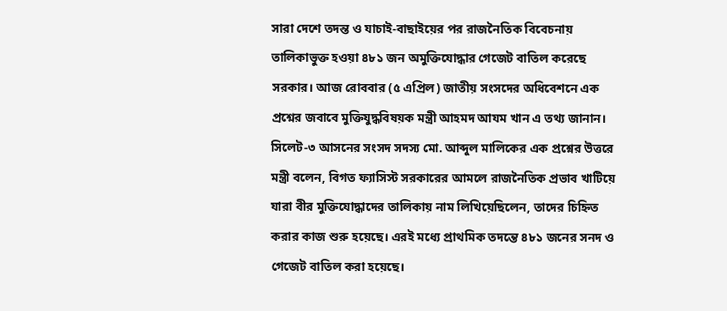সারা দেশে তদন্ত ও যাচাই-বাছাইয়ের পর রাজনৈতিক বিবেচনায় তালিকাভুক্ত হওয়া ৪৮১ জন অমুক্তিযোদ্ধার গেজেট বাতিল করেছে সরকার। আজ রোববার (৫ এপ্রিল) জাতীয় সংসদের অধিবেশনে এক প্রশ্নের জবাবে মুক্তিযুদ্ধবিষয়ক মন্ত্রী আহমদ আযম খান এ তথ্য জানান।
সিলেট-৩ আসনের সংসদ সদস্য মো. আব্দুল মালিকের এক প্রশ্নের উত্তরে মন্ত্রী বলেন, বিগত ফ্যাসিস্ট সরকারের আমলে রাজনৈতিক প্রভাব খাটিয়ে যারা বীর মুক্তিযোদ্ধাদের তালিকায় নাম লিখিয়েছিলেন, তাদের চিহ্নিত করার কাজ শুরু হয়েছে। এরই মধ্যে প্রাথমিক তদন্তে ৪৮১ জনের সনদ ও গেজেট বাতিল করা হয়েছে।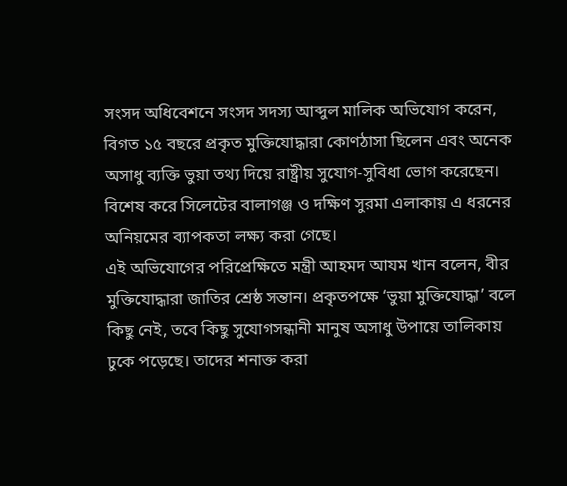সংসদ অধিবেশনে সংসদ সদস্য আব্দুল মালিক অভিযোগ করেন, বিগত ১৫ বছরে প্রকৃত মুক্তিযোদ্ধারা কোণঠাসা ছিলেন এবং অনেক অসাধু ব্যক্তি ভুয়া তথ্য দিয়ে রাষ্ট্রীয় সুযোগ-সুবিধা ভোগ করেছেন। বিশেষ করে সিলেটের বালাগঞ্জ ও দক্ষিণ সুরমা এলাকায় এ ধরনের অনিয়মের ব্যাপকতা লক্ষ্য করা গেছে।
এই অভিযোগের পরিপ্রেক্ষিতে মন্ত্রী আহমদ আযম খান বলেন, বীর মুক্তিযোদ্ধারা জাতির শ্রেষ্ঠ সন্তান। প্রকৃতপক্ষে ‘ভুয়া মুক্তিযোদ্ধা’ বলে কিছু নেই, তবে কিছু সুযোগসন্ধানী মানুষ অসাধু উপায়ে তালিকায় ঢুকে পড়েছে। তাদের শনাক্ত করা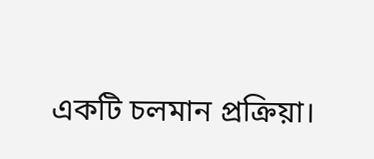একটি চলমান প্রক্রিয়া।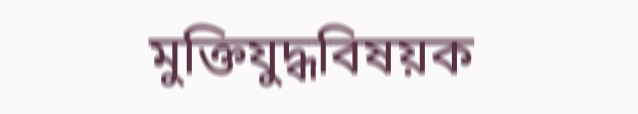মুক্তিযুদ্ধবিষয়ক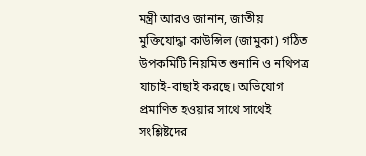মন্ত্রী আরও জানান, জাতীয় মুক্তিযোদ্ধা কাউন্সিল (জামুকা) গঠিত উপকমিটি নিয়মিত শুনানি ও নথিপত্র যাচাই-বাছাই করছে। অভিযোগ প্রমাণিত হওয়ার সাথে সাথেই সংশ্লিষ্টদের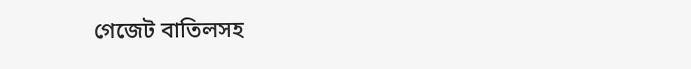গেজেট বাতিলসহ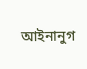আইনানুগ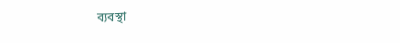ব্যবস্থা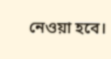নেওয়া হবে।